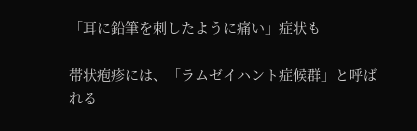「耳に鉛筆を刺したように痛い」症状も

帯状疱疹には、「ラムゼイハント症候群」と呼ばれる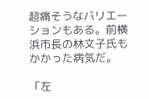超痛そうなバリエーションもある。前横浜市長の林文子氏もかかった病気だ。

「左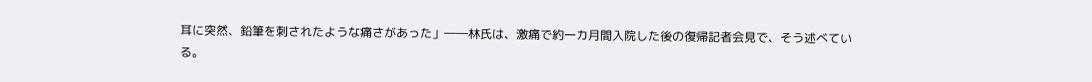耳に突然、鉛筆を刺されたような痛さがあった」――林氏は、激痛で約一カ月間入院した後の復帰記者会見で、そう述べている。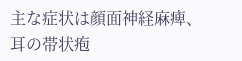主な症状は顔面神経麻痺、耳の帯状疱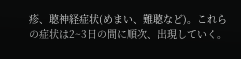疹、聴神経症状(めまい、難聴など)。これらの症状は2~3日の間に順次、出現していく。